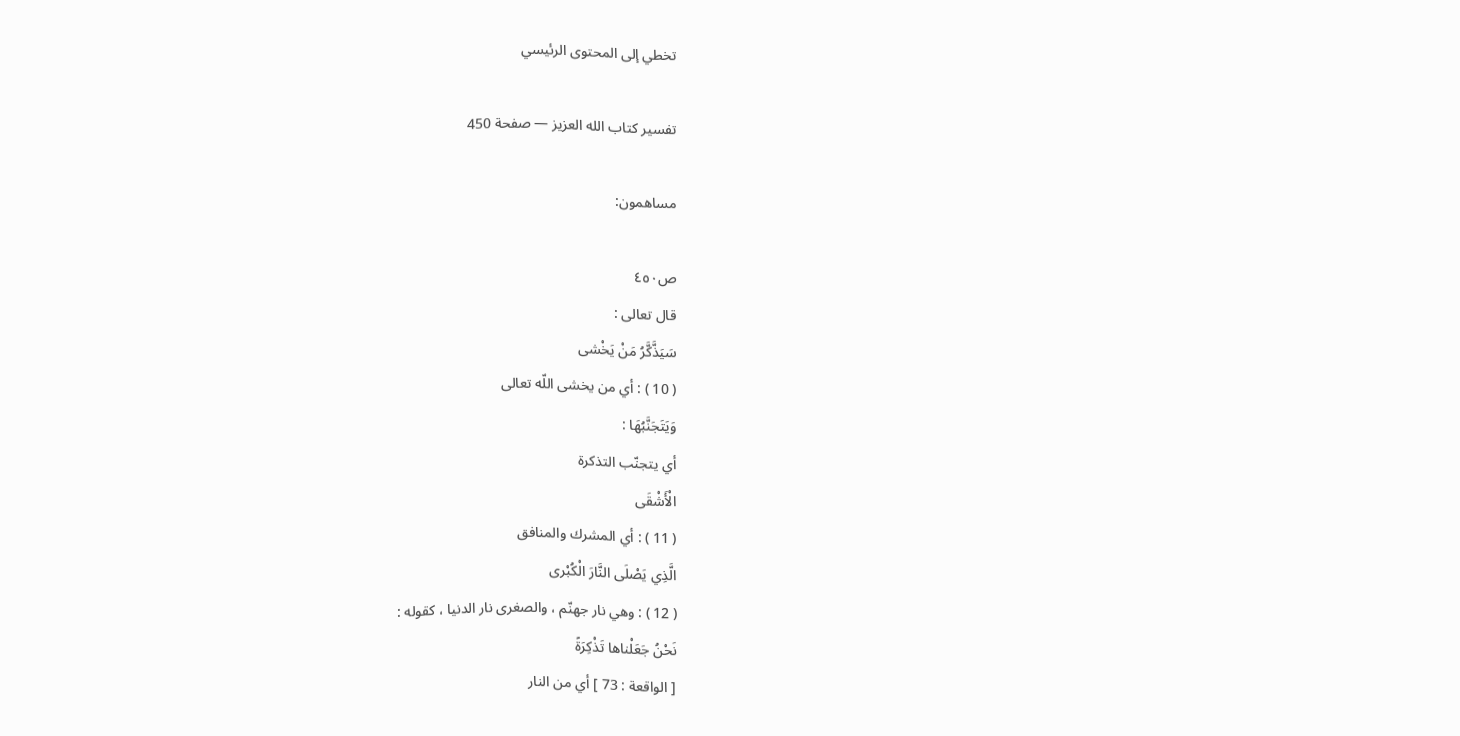تخطي إلى المحتوى الرئيسي

تفسير كتاب الله العزيز — صفحة 450

مساهمون:

ص٤٥٠
قال تعالى :
سَيَذَّكَّرُ مَنْ يَخْشى
( 10 ) : أي من يخشى اللّه تعالى
وَيَتَجَنَّبُهَا :
أي يتجنّب التذكرة
الْأَشْقَى
( 11 ) : أي المشرك والمنافق
الَّذِي يَصْلَى النَّارَ الْكُبْرى
( 12 ) : وهي نار جهنّم ، والصغرى نار الدنيا ، كقوله :
نَحْنُ جَعَلْناها تَذْكِرَةً
[ الواقعة : 73 ] أي من النار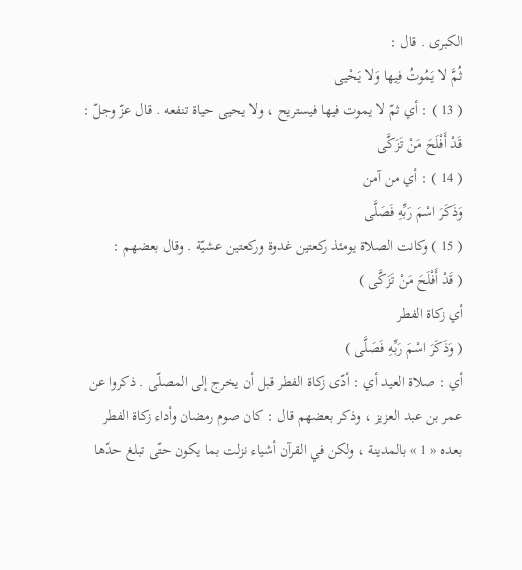الكبرى . قال :
ثُمَّ لا يَمُوتُ فِيها وَلا يَحْيى
( 13 ) : أي ثمّ لا يموت فيها فيستريح ، ولا يحيى حياة تنفعه . قال عزّ وجلّ :
قَدْ أَفْلَحَ مَنْ تَزَكَّى
( 14 ) : أي من آمن
وَذَكَرَ اسْمَ رَبِّهِ فَصَلَّى
( 15 ) وكانت الصلاة يومئذ ركعتين غدوة وركعتين عشيّة . وقال بعضهم :
( قَدْ أَفْلَحَ مَنْ تَزَكَّى )
أي زكاة الفطر
( وَذَكَرَ اسْمَ رَبِّهِ فَصَلَّى )
أي : صلاة العيد أي : أدّى زكاة الفطر قبل أن يخرج إلى المصلّى . ذكروا عن عمر بن عبد العزيز ، وذكر بعضهم قال : كان صوم رمضان وأداء زكاة الفطر بعده « 1 » بالمدينة ، ولكن في القرآن أشياء نزلت بما يكون حتّى تبلغ حدّها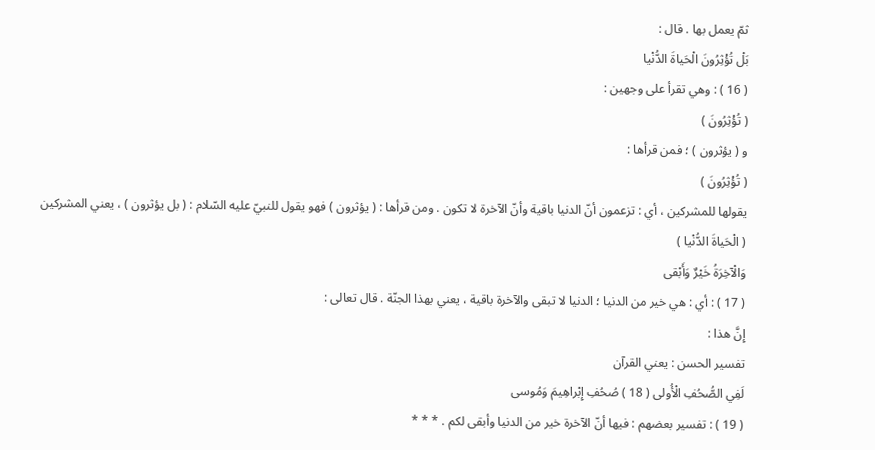ثمّ يعمل بها . قال :
بَلْ تُؤْثِرُونَ الْحَياةَ الدُّنْيا
( 16 ) : وهي تقرأ على وجهين :
( تُؤْثِرُونَ )
و ( يؤثرون ) ؛ فمن قرأها :
( تُؤْثِرُونَ )
يقولها للمشركين ، أي : تزعمون أنّ الدنيا باقية وأنّ الآخرة لا تكون . ومن قرأها : ( يؤثرون ) فهو يقول للنبيّ عليه السّلام : ( بل يؤثرون ) ، يعني المشركين
( الْحَياةَ الدُّنْيا )
وَالْآخِرَةُ خَيْرٌ وَأَبْقى
( 17 ) : أي : هي خير من الدنيا ؛ الدنيا لا تبقى والآخرة باقية ، يعني بهذا الجنّة . قال تعالى :
إِنَّ هذا :
تفسير الحسن : يعني القرآن
لَفِي الصُّحُفِ الْأُولى ( 18 ) صُحُفِ إِبْراهِيمَ وَمُوسى
( 19 ) : تفسير بعضهم : فيها أنّ الآخرة خير من الدنيا وأبقى لكم . * * *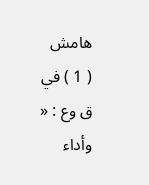هامش
( 1 ) في ق وع : « وأداء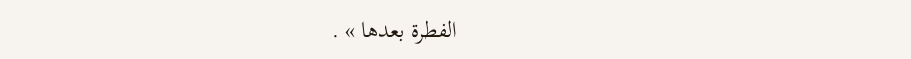الفطرة بعدها » .